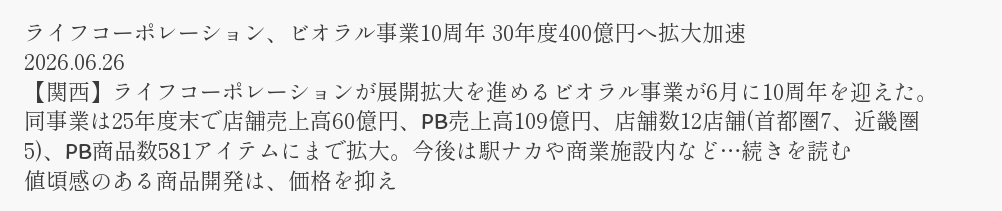ライフコーポレーション、ビオラル事業10周年 30年度400億円へ拡大加速
2026.06.26
【関西】ライフコーポレーションが展開拡大を進めるビオラル事業が6月に10周年を迎えた。同事業は25年度末で店舗売上高60億円、PB売上高109億円、店舗数12店舗(首都圏7、近畿圏5)、PB商品数581アイテムにまで拡大。今後は駅ナカや商業施設内など…続きを読む
値頃感のある商品開発は、価格を抑え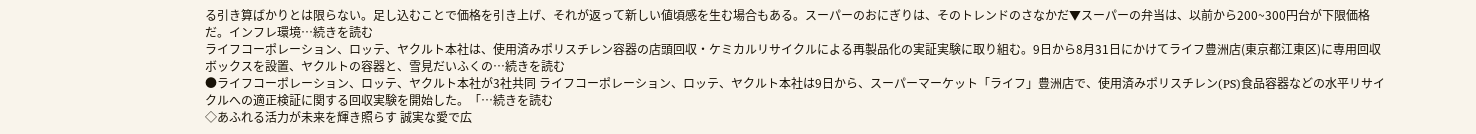る引き算ばかりとは限らない。足し込むことで価格を引き上げ、それが返って新しい値頃感を生む場合もある。スーパーのおにぎりは、そのトレンドのさなかだ▼スーパーの弁当は、以前から200~300円台が下限価格だ。インフレ環境…続きを読む
ライフコーポレーション、ロッテ、ヤクルト本社は、使用済みポリスチレン容器の店頭回収・ケミカルリサイクルによる再製品化の実証実験に取り組む。9日から8月31日にかけてライフ豊洲店(東京都江東区)に専用回収ボックスを設置、ヤクルトの容器と、雪見だいふくの…続きを読む
●ライフコーポレーション、ロッテ、ヤクルト本社が3社共同 ライフコーポレーション、ロッテ、ヤクルト本社は9日から、スーパーマーケット「ライフ」豊洲店で、使用済みポリスチレン(PS)食品容器などの水平リサイクルへの適正検証に関する回収実験を開始した。「…続きを読む
◇あふれる活力が未来を輝き照らす 誠実な愛で広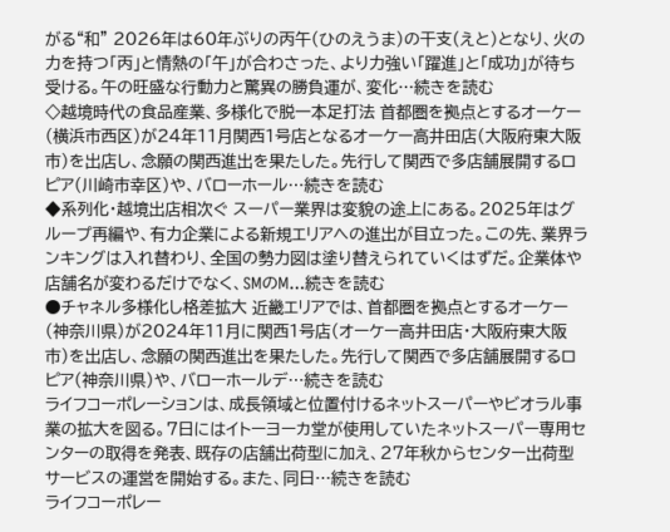がる“和” 2026年は60年ぶりの丙午(ひのえうま)の干支(えと)となり、火の力を持つ「丙」と情熱の「午」が合わさった、より力強い「躍進」と「成功」が待ち受ける。午の旺盛な行動力と驚異の勝負運が、変化…続きを読む
◇越境時代の食品産業、多様化で脱一本足打法 首都圏を拠点とするオーケー(横浜市西区)が24年11月関西1号店となるオーケー高井田店(大阪府東大阪市)を出店し、念願の関西進出を果たした。先行して関西で多店舗展開するロピア(川崎市幸区)や、バローホール…続きを読む
◆系列化・越境出店相次ぐ スーパー業界は変貌の途上にある。2025年はグループ再編や、有力企業による新規エリアへの進出が目立った。この先、業界ランキングは入れ替わり、全国の勢力図は塗り替えられていくはずだ。企業体や店舗名が変わるだけでなく、SMのM…続きを読む
●チャネル多様化し格差拡大 近畿エリアでは、首都圏を拠点とするオーケー(神奈川県)が2024年11月に関西1号店(オーケー高井田店・大阪府東大阪市)を出店し、念願の関西進出を果たした。先行して関西で多店舗展開するロピア(神奈川県)や、バローホールデ…続きを読む
ライフコーポレーションは、成長領域と位置付けるネットスーパーやビオラル事業の拡大を図る。7日にはイトーヨーカ堂が使用していたネットスーパー専用センターの取得を発表、既存の店舗出荷型に加え、27年秋からセンター出荷型サービスの運営を開始する。また、同日…続きを読む
ライフコーポレー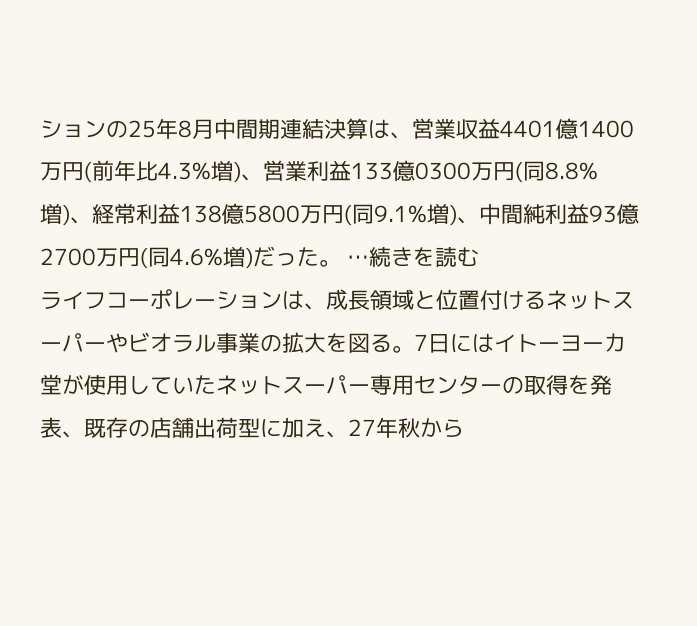ションの25年8月中間期連結決算は、営業収益4401億1400万円(前年比4.3%増)、営業利益133億0300万円(同8.8%増)、経常利益138億5800万円(同9.1%増)、中間純利益93億2700万円(同4.6%増)だった。 …続きを読む
ライフコーポレーションは、成長領域と位置付けるネットスーパーやビオラル事業の拡大を図る。7日にはイトーヨーカ堂が使用していたネットスーパー専用センターの取得を発表、既存の店舗出荷型に加え、27年秋から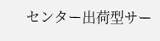センター出荷型サー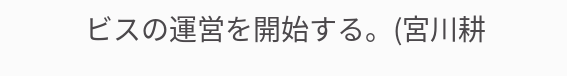ビスの運営を開始する。(宮川耕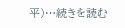平)…続きを読む